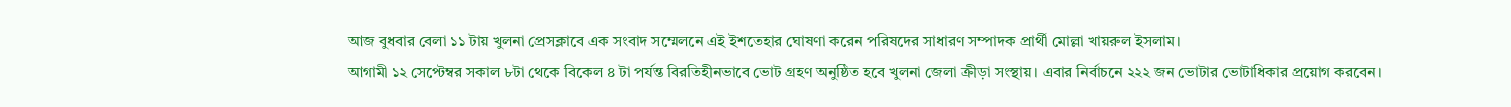আজ বুধবার বেলা ১১ টায় খুলনা প্রেসক্লাবে এক সংবাদ সম্মেলনে এই ইশতেহার ঘোষণা করেন পরিষদের সাধারণ সম্পাদক প্রার্থী মোল্লা খায়রুল ইসলাম।
আগামী ১২ সেপ্টেম্বর সকাল ৮টা থেকে বিকেল ৪ টা পর্যন্ত বিরতিহীনভাবে ভোট গ্রহণ অনুষ্ঠিত হবে খুলনা জেলা ক্রীড়া সংস্থায়। এবার নির্বাচনে ২২২ জন ভোটার ভোটাধিকার প্রয়োগ করবেন।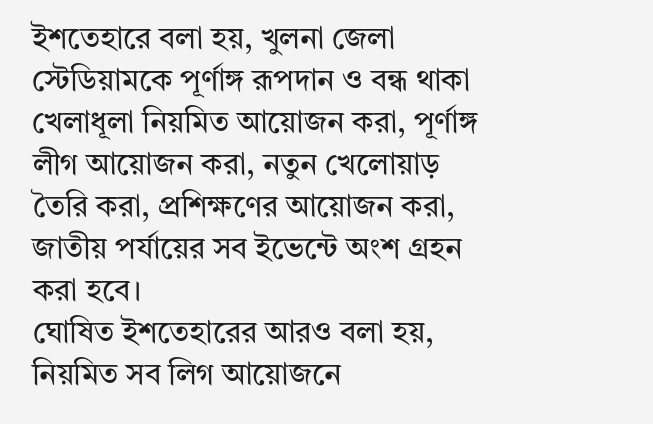ইশতেহারে বলা হয়, খুলনা জেলা স্টেডিয়ামকে পূর্ণাঙ্গ রূপদান ও বন্ধ থাকা খেলাধূলা নিয়মিত আয়োজন করা, পূর্ণাঙ্গ লীগ আয়োজন করা, নতুন খেলোয়াড় তৈরি করা, প্রশিক্ষণের আয়োজন করা, জাতীয় পর্যায়ের সব ইভেন্টে অংশ গ্রহন করা হবে।
ঘোষিত ইশতেহারের আরও বলা হয়, নিয়মিত সব লিগ আয়োজনে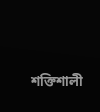শক্তিশালী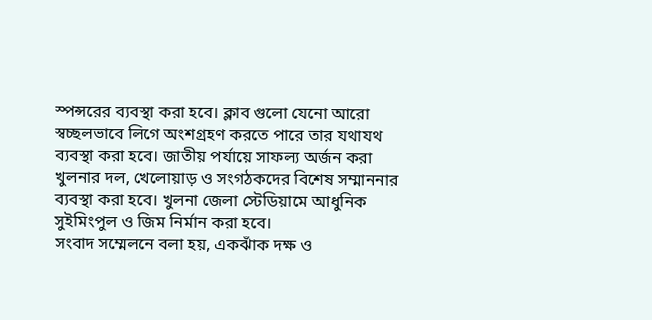স্পন্সরের ব্যবস্থা করা হবে। ক্লাব গুলো যেনো আরো স্বচ্ছলভাবে লিগে অংশগ্রহণ করতে পারে তার যথাযথ ব্যবস্থা করা হবে। জাতীয় পর্যায়ে সাফল্য অর্জন করা খুলনার দল, খেলোয়াড় ও সংগঠকদের বিশেষ সম্মাননার ব্যবস্থা করা হবে। খুলনা জেলা স্টেডিয়ামে আধুনিক সুইমিংপুল ও জিম নির্মান করা হবে।
সংবাদ সম্মেলনে বলা হয়, একঝাঁক দক্ষ ও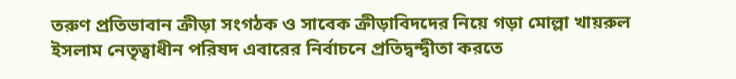তরুণ প্রতিভাবান ক্রীড়া সংগঠক ও সাবেক ক্রীড়াবিদদের নিয়ে গড়া মোল্লা খায়রুল ইসলাম নেতৃত্বাধীন পরিষদ এবারের নির্বাচনে প্রতিদ্বন্দ্বীতা করতে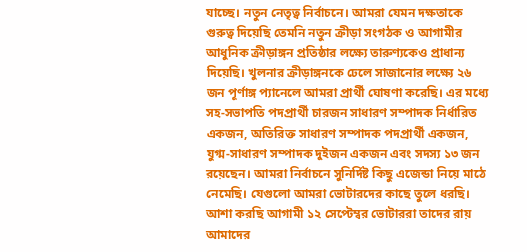যাচ্ছে। নতুন নেতৃত্ব নির্বাচনে। আমরা যেমন দক্ষতাকে গুরুত্ব দিয়েছি তেমনি নতুন ক্রীড়া সংগঠক ও আগামীর আধুনিক ক্রীড়াঙ্গন প্রতিষ্ঠার লক্ষ্যে তারুণ্যকেও প্রাধান্য দিয়েছি। খুলনার ক্রীড়াঙ্গনকে ঢেলে সাজানোর লক্ষ্যে ২৬ জন পূর্ণাঙ্গ প্যানেলে আমরা প্রার্থী ঘোষণা করেছি। এর মধ্যে সহ-সভাপতি পদপ্রার্থী চারজন সাধারণ সম্পাদক নির্ধারিত একজন, অতিরিক্ত সাধারণ সম্পাদক পদপ্রার্থী একজন, যুগ্ম-সাধারণ সম্পাদক দুইজন একজন এবং সদস্য ১৩ জন রয়েছেন। আমরা নির্বাচনে সুনির্দিষ্ট কিছু এজেন্ডা নিয়ে মাঠে নেমেছি। যেগুলো আমরা ভোটারদের কাছে তুলে ধরছি।
আশা করছি আগামী ১২ সেপ্টেম্বর ভোটাররা তাদের রায় আমাদের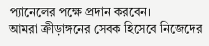প্যানেলের পক্ষে প্রদান করবেন।
আমরা ক্রীড়াঙ্গনের সেবক হিসেবে নিজেদের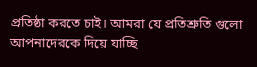প্রতিষ্ঠা করতে চাই। আমরা যে প্রতিশ্রুতি গুলো আপনাদেরকে দিয়ে যাচ্ছি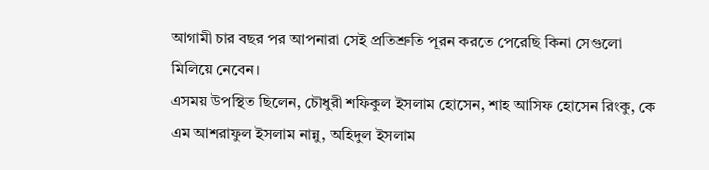আগামী চার বছর পর আপনারা সেই প্রতিশ্রুতি পূরন করতে পেরেছি কিনা সেগুলো মিলিয়ে নেবেন।
এসময় উপস্থিত ছিলেন, চৌধুরী শফিকুল ইসলাম হোসেন, শাহ আসিফ হোসেন রিংকু, কে এম আশরাফুল ইসলাম নান্নু, অহিদুল ইসলাম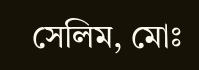সেলিম, মোঃ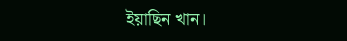ইয়াছিন খান।